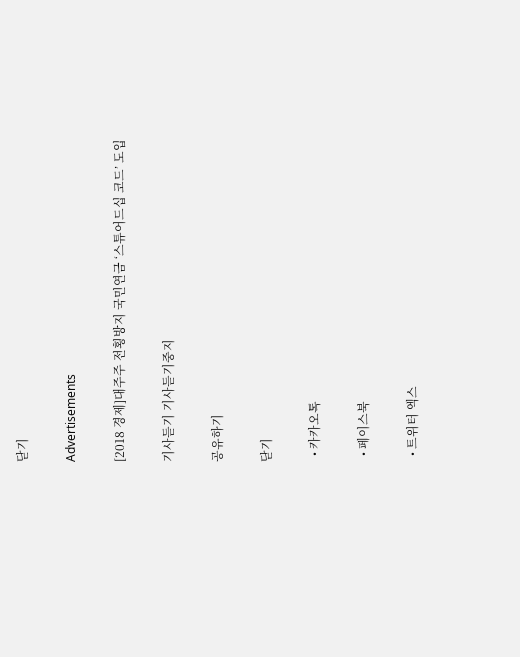닫기

Advertisements

[2018 경제]대주주 전횡방지 국민연금 ‘스튜어드십 코드’ 도입

기사듣기 기사듣기중지

공유하기

닫기

  • 카카오톡

  • 페이스북

  • 트위터 엑스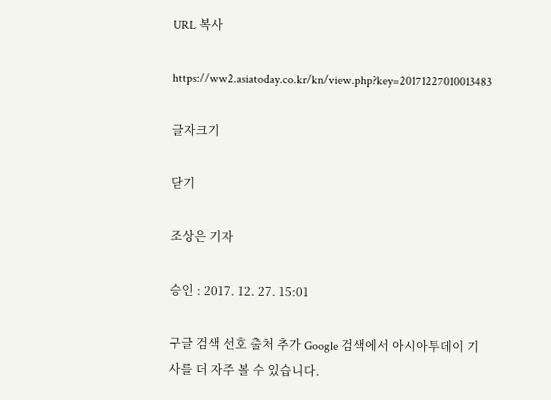URL 복사

https://ww2.asiatoday.co.kr/kn/view.php?key=20171227010013483

글자크기

닫기

조상은 기자

승인 : 2017. 12. 27. 15:01

구글 검색 선호 출처 추가 Google 검색에서 아시아투데이 기사를 더 자주 볼 수 있습니다.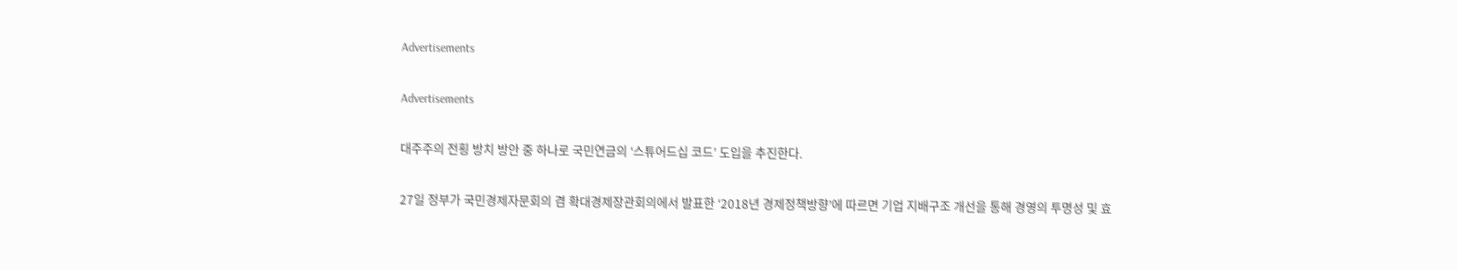Advertisements

Advertisements

대주주의 전횡 방치 방안 중 하나로 국민연금의 ‘스튜어드십 코드’ 도입을 추진한다.

27일 정부가 국민경제자문회의 겸 확대경제장관회의에서 발표한 ‘2018년 경제정책방향’에 따르면 기업 지배구조 개선을 통해 경영의 투명성 및 효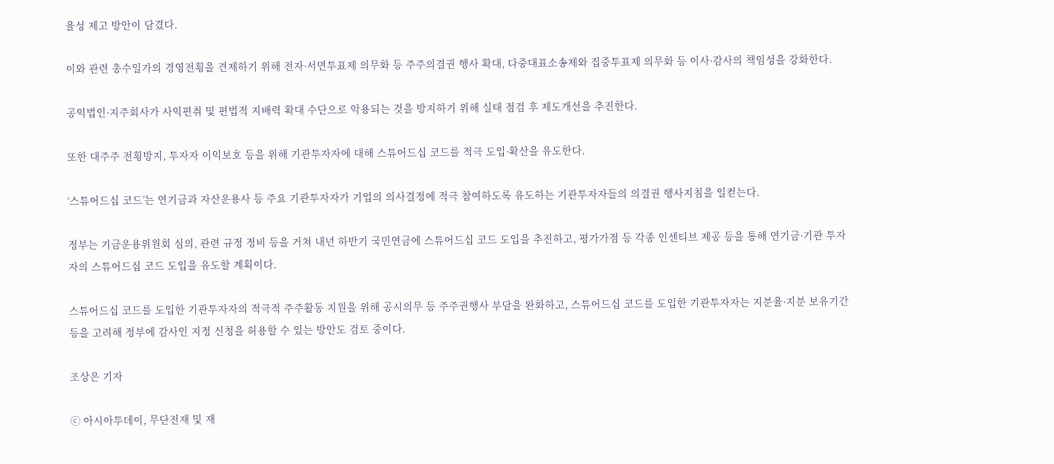율성 제고 방안이 담겼다.

이와 관련 총수일가의 경영전횡을 견제하기 위해 전자·서면투표제 의무화 등 주주의결권 행사 확대, 다중대표소송제와 집중투표제 의무화 등 이사·감사의 책임성을 강화한다.

공익법인·지주회사가 사익편취 및 편법적 지배력 확대 수단으로 악용되는 것을 방지하기 위해 실태 점검 후 제도개선을 추진한다.

또한 대주주 전횡방지, 투자자 이익보호 등을 위해 기관투자자에 대해 스튜어드십 코드를 적극 도입·확산을 유도한다.

‘스튜어드십 코드’는 연기금과 자산운용사 등 주요 기관투자자가 기업의 의사결정에 적극 참여하도록 유도하는 기관투자자들의 의결권 행사지침을 일컫는다.

정부는 기금운용위원회 심의, 관련 규정 정비 등을 거쳐 내년 하반기 국민연금에 스튜어드십 코드 도입을 추진하고, 평가가점 등 각종 인센티브 제공 등을 통해 연기금·기관 투자자의 스튜어드십 코드 도입을 유도할 계획이다.

스튜어드십 코드를 도입한 기관투자자의 적극적 주주활동 지원을 위해 공시의무 등 주주권행사 부담을 완화하고, 스튜어드십 코드를 도입한 기관투자자는 지분율·지분 보유기간 등을 고려해 정부에 감사인 지정 신청을 허용할 수 있는 방안도 검토 중이다.

조상은 기자

ⓒ 아시아투데이, 무단전재 및 재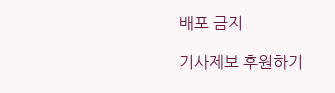배포 금지

기사제보 후원하기